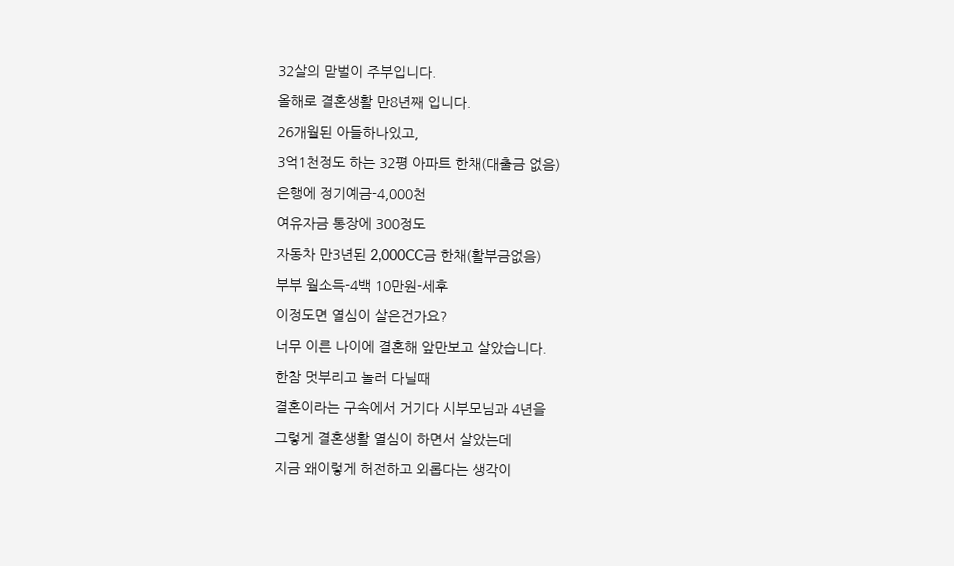32살의 맏벌이 주부입니다.
올해로 결혼생활 만8년째 입니다.
26개월된 아들하나있고,
3억1천정도 하는 32평 아파트 한채(대출금 없음)
은행에 정기예금-4,000천
여유자금 통장에 300정도
자동차 만3년된 2,000CC금 한채(활부금없음)
부부 월소득-4백 10만원-세후
이정도면 열심이 살은건가요?
너무 이른 나이에 결혼해 앞만보고 살았습니다.
한참 멋부리고 놀러 다닐때
결혼이라는 구속에서 거기다 시부모님과 4년을
그렇게 결혼생활 열심이 하면서 살았는데
지금 왜이렇게 허전하고 외롭다는 생각이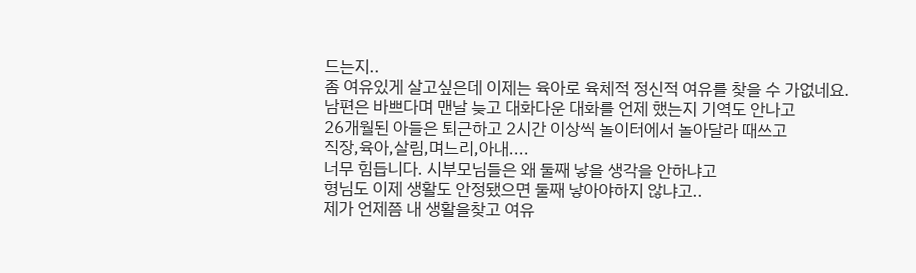드는지..
좀 여유있게 살고싶은데 이제는 육아로 육체적 정신적 여유를 찾을 수 가없네요.
남편은 바쁘다며 맨날 늦고 대화다운 대화를 언제 했는지 기역도 안나고
26개월된 아들은 퇴근하고 2시간 이상씩 놀이터에서 놀아달라 때쓰고
직장,육아,살림,며느리,아내....
너무 힘듭니다. 시부모님들은 왜 둘째 낳을 생각을 안하냐고
형님도 이제 생활도 안정됐으면 둘째 낳아야하지 않냐고..
제가 언제쯤 내 생활을찾고 여유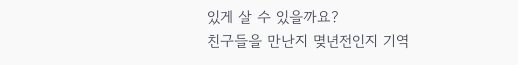있게 살 수 있을까요?
친구들을 만난지 몆년전인지 기역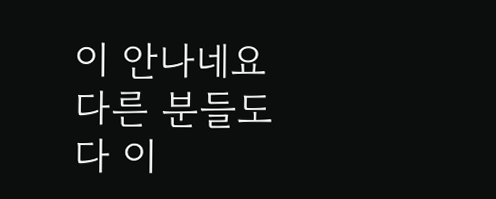이 안나네요
다른 분들도 다 이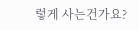렇게 사는건가요?